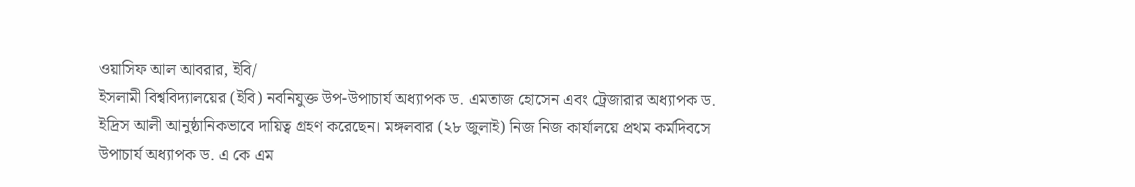ওয়াসিফ আল আবরার, ইবি/
ইসলামী বিশ্ববিদ্যালয়ের (ইবি) নবনিযুক্ত উপ-উপাচার্য অধ্যাপক ড. এমতাজ হোসেন এবং ট্রেজারার অধ্যাপক ড. ইদ্রিস আলী আনুষ্ঠানিকভাবে দায়িত্ব গ্রহণ করেছেন। মঙ্গলবার (২৮ জুলাই) নিজ নিজ কার্যালয়ে প্রথম কর্মদিবসে উপাচার্য অধ্যাপক ড. এ কে এম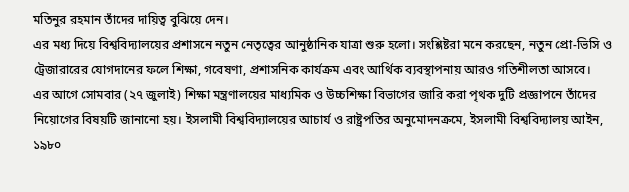মতিনুর রহমান তাঁদের দায়িত্ব বুঝিয়ে দেন।
এর মধ্য দিয়ে বিশ্ববিদ্যালয়ের প্রশাসনে নতুন নেতৃত্বের আনুষ্ঠানিক যাত্রা শুরু হলো। সংশ্লিষ্টরা মনে করছেন, নতুন প্রো-ভিসি ও ট্রেজারারের যোগদানের ফলে শিক্ষা, গবেষণা, প্রশাসনিক কার্যক্রম এবং আর্থিক ব্যবস্থাপনায় আরও গতিশীলতা আসবে।
এর আগে সোমবার (২৭ জুলাই) শিক্ষা মন্ত্রণালয়ের মাধ্যমিক ও উচ্চশিক্ষা বিভাগের জারি করা পৃথক দুটি প্রজ্ঞাপনে তাঁদের নিয়োগের বিষয়টি জানানো হয়। ইসলামী বিশ্ববিদ্যালয়ের আচার্য ও রাষ্ট্রপতির অনুমোদনক্রমে, ইসলামী বিশ্ববিদ্যালয় আইন, ১৯৮০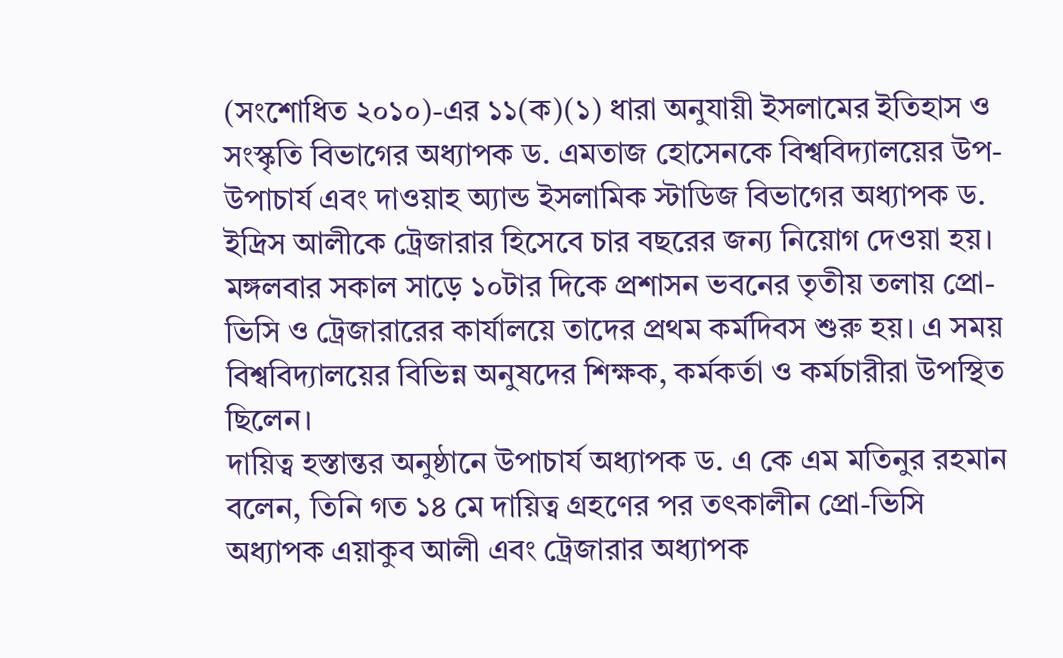(সংশোধিত ২০১০)-এর ১১(ক)(১) ধারা অনুযায়ী ইসলামের ইতিহাস ও সংস্কৃতি বিভাগের অধ্যাপক ড. এমতাজ হোসেনকে বিশ্ববিদ্যালয়ের উপ-উপাচার্য এবং দাওয়াহ অ্যান্ড ইসলামিক স্টাডিজ বিভাগের অধ্যাপক ড. ইদ্রিস আলীকে ট্রেজারার হিসেবে চার বছরের জন্য নিয়োগ দেওয়া হয়।
মঙ্গলবার সকাল সাড়ে ১০টার দিকে প্রশাসন ভবনের তৃতীয় তলায় প্রো-ভিসি ও ট্রেজারারের কার্যালয়ে তাদের প্রথম কর্মদিবস শুরু হয়। এ সময় বিশ্ববিদ্যালয়ের বিভিন্ন অনুষদের শিক্ষক, কর্মকর্তা ও কর্মচারীরা উপস্থিত ছিলেন।
দায়িত্ব হস্তান্তর অনুষ্ঠানে উপাচার্য অধ্যাপক ড. এ কে এম মতিনুর রহমান বলেন, তিনি গত ১৪ মে দায়িত্ব গ্রহণের পর তৎকালীন প্রো-ভিসি অধ্যাপক এয়াকুব আলী এবং ট্রেজারার অধ্যাপক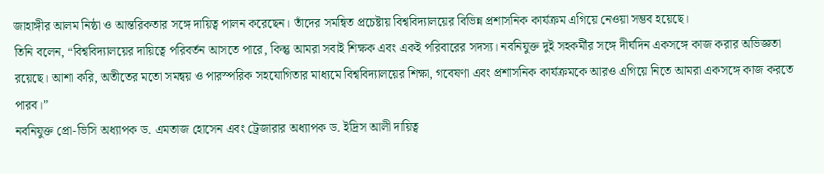জাহাঙ্গীর আলম নিষ্ঠা ও আন্তরিকতার সঙ্গে দায়িত্ব পালন করেছেন। তাঁদের সমন্বিত প্রচেষ্টায় বিশ্ববিদ্যালয়ের বিভিন্ন প্রশাসনিক কার্যক্রম এগিয়ে নেওয়া সম্ভব হয়েছে।
তিনি বলেন, “বিশ্ববিদ্যালয়ের দায়িত্বে পরিবর্তন আসতে পারে, কিন্তু আমরা সবাই শিক্ষক এবং একই পরিবারের সদস্য। নবনিযুক্ত দুই সহকর্মীর সঙ্গে দীর্ঘদিন একসঙ্গে কাজ করার অভিজ্ঞতা রয়েছে। আশা করি, অতীতের মতো সমন্বয় ও পারস্পরিক সহযোগিতার মাধ্যমে বিশ্ববিদ্যালয়ের শিক্ষা, গবেষণা এবং প্রশাসনিক কার্যক্রমকে আরও এগিয়ে নিতে আমরা একসঙ্গে কাজ করতে পারব।”
নবনিযুক্ত প্রো-ভিসি অধ্যাপক ড. এমতাজ হোসেন এবং ট্রেজারার অধ্যাপক ড. ইদ্রিস আলী দায়িত্ব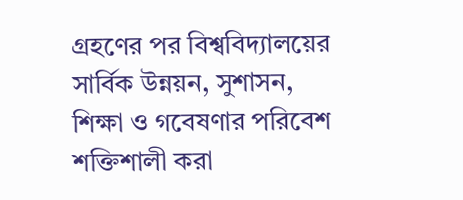গ্রহণের পর বিশ্ববিদ্যালয়ের সার্বিক উন্নয়ন, সুশাসন, শিক্ষা ও গবেষণার পরিবেশ শক্তিশালী করা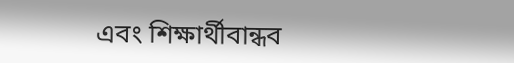এবং শিক্ষার্থীবান্ধব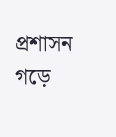প্রশাসন গড়ে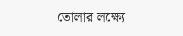তোলার লক্ষ্যে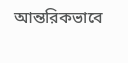আন্তরিকভাবে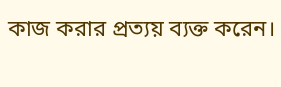কাজ করার প্রত্যয় ব্যক্ত করেন।